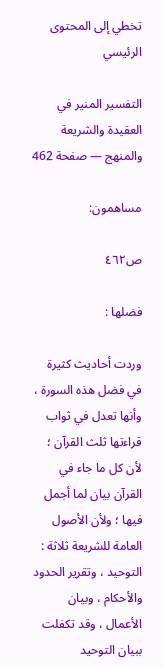تخطي إلى المحتوى الرئيسي

التفسير المنير في العقيدة والشريعة والمنهج — صفحة 462

مساهمون:

ص٤٦٢

فضلها :

وردت أحاديث كثيرة في فضل هذه السورة ، وأنها تعدل في ثواب قراءتها ثلث القرآن ؛ لأن كل ما جاء في القرآن بيان لما أجمل فيها ؛ ولأن الأصول العامة للشريعة ثلاثة : التوحيد ، وتقرير الحدود والأحكام ، وبيان الأعمال ، وقد تكفلت ببيان التوحيد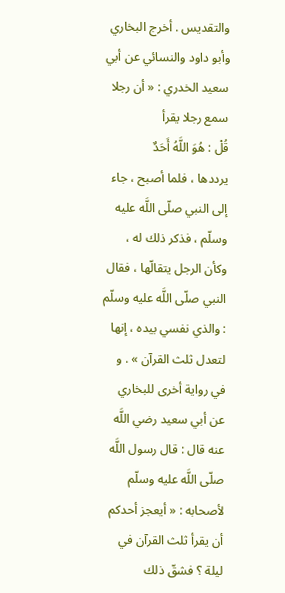والتقديس . أخرج البخاري وأبو داود والنسائي عن أبي سعيد الخدري : « أن رجلا سمع رجلا يقرأ
قُلْ : هُوَ اللَّهُ أَحَدٌ
يرددها ، فلما أصبح ، جاء إلى النبي صلّى اللَّه عليه وسلّم ، فذكر ذلك له ، وكأن الرجل يتقالّها ، فقال النبي صلّى اللَّه عليه وسلّم : والذي نفسي بيده ، إنها لتعدل ثلث القرآن » . و في رواية أخرى للبخاري عن أبي سعيد رضي اللَّه عنه قال : قال رسول اللَّه صلّى اللَّه عليه وسلّم لأصحابه : « أيعجز أحدكم أن يقرأ ثلث القرآن في ليلة ؟ فشقّ ذلك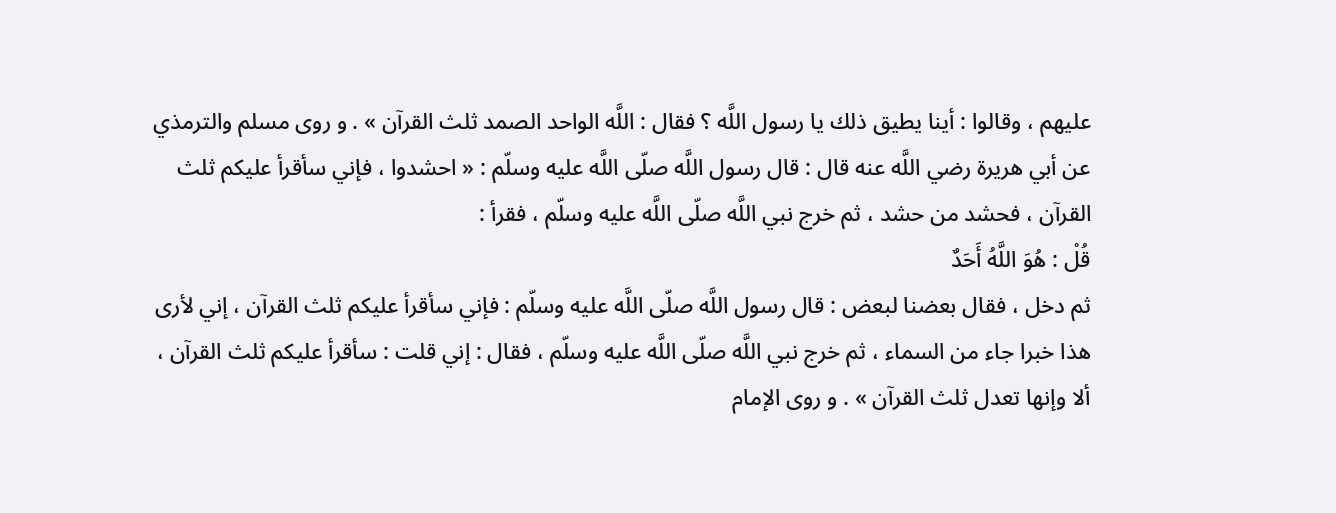عليهم ، وقالوا : أينا يطيق ذلك يا رسول اللَّه ؟ فقال : اللَّه الواحد الصمد ثلث القرآن » . و روى مسلم والترمذي عن أبي هريرة رضي اللَّه عنه قال : قال رسول اللَّه صلّى اللَّه عليه وسلّم : « احشدوا ، فإني سأقرأ عليكم ثلث القرآن ، فحشد من حشد ، ثم خرج نبي اللَّه صلّى اللَّه عليه وسلّم ، فقرأ :
قُلْ : هُوَ اللَّهُ أَحَدٌ
ثم دخل ، فقال بعضنا لبعض : قال رسول اللَّه صلّى اللَّه عليه وسلّم : فإني سأقرأ عليكم ثلث القرآن ، إني لأرى هذا خبرا جاء من السماء ، ثم خرج نبي اللَّه صلّى اللَّه عليه وسلّم ، فقال : إني قلت : سأقرأ عليكم ثلث القرآن ، ألا وإنها تعدل ثلث القرآن » . و روى الإمام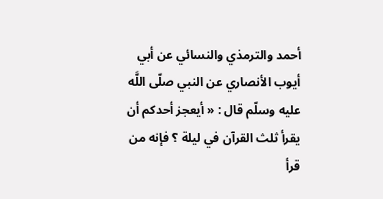أحمد والترمذي والنسائي عن أبي أيوب الأنصاري عن النبي صلّى اللَّه عليه وسلّم قال : « أيعجز أحدكم أن يقرأ ثلث القرآن في ليلة ؟ فإنه من قرأ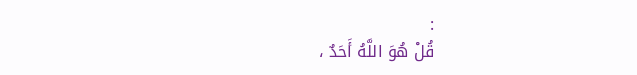:
قُلْ هُوَ اللَّهُ أَحَدٌ ،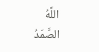اللَّهُ الصَّمَدُ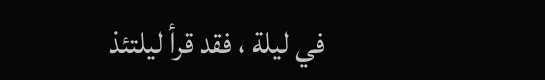في ليلة ، فقد قرأ ليلتئذ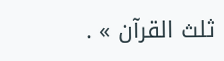ثلث القرآن » .